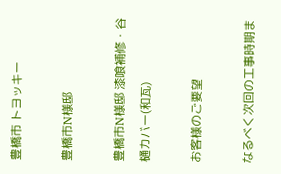豊橋市 トヨッキー

豊橋市N様邸

豊橋市N様邸 漆喰補修・谷樋カバー(和瓦)

お客様のご要望

なるべく次回の工事時期ま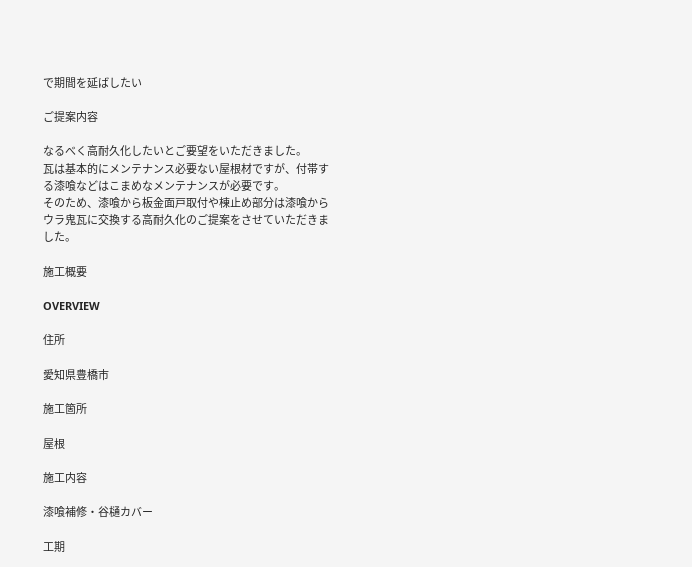で期間を延ばしたい

ご提案内容

なるべく高耐久化したいとご要望をいただきました。
瓦は基本的にメンテナンス必要ない屋根材ですが、付帯する漆喰などはこまめなメンテナンスが必要です。
そのため、漆喰から板金面戸取付や棟止め部分は漆喰からウラ鬼瓦に交換する高耐久化のご提案をさせていただきました。

施工概要

OVERVIEW

住所

愛知県豊橋市

施工箇所

屋根

施工内容

漆喰補修・谷樋カバー

工期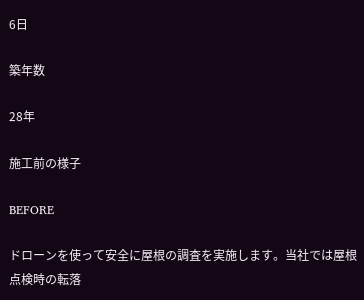6日

築年数

28年

施工前の様子

BEFORE

ドローンを使って安全に屋根の調査を実施します。当社では屋根点検時の転落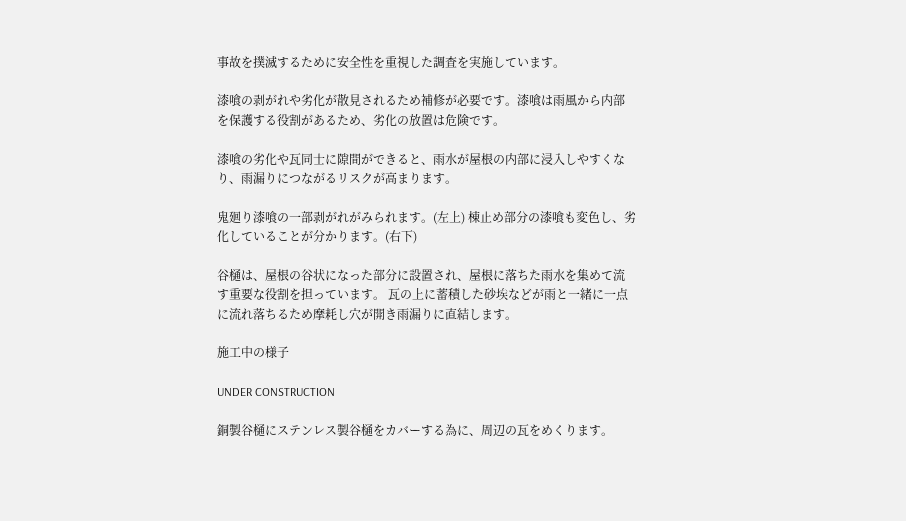事故を撲滅するために安全性を重視した調査を実施しています。

漆喰の剥がれや劣化が散見されるため補修が必要です。漆喰は雨風から内部を保護する役割があるため、劣化の放置は危険です。

漆喰の劣化や瓦同士に隙間ができると、雨水が屋根の内部に浸入しやすくなり、雨漏りにつながるリスクが高まります。

鬼廻り漆喰の一部剥がれがみられます。(左上) 棟止め部分の漆喰も変色し、劣化していることが分かります。(右下)

谷樋は、屋根の谷状になった部分に設置され、屋根に落ちた雨水を集めて流す重要な役割を担っています。 瓦の上に蓄積した砂埃などが雨と一緒に一点に流れ落ちるため摩耗し穴が開き雨漏りに直結します。

施工中の様子

UNDER CONSTRUCTION

銅製谷樋にステンレス製谷樋をカバーする為に、周辺の瓦をめくります。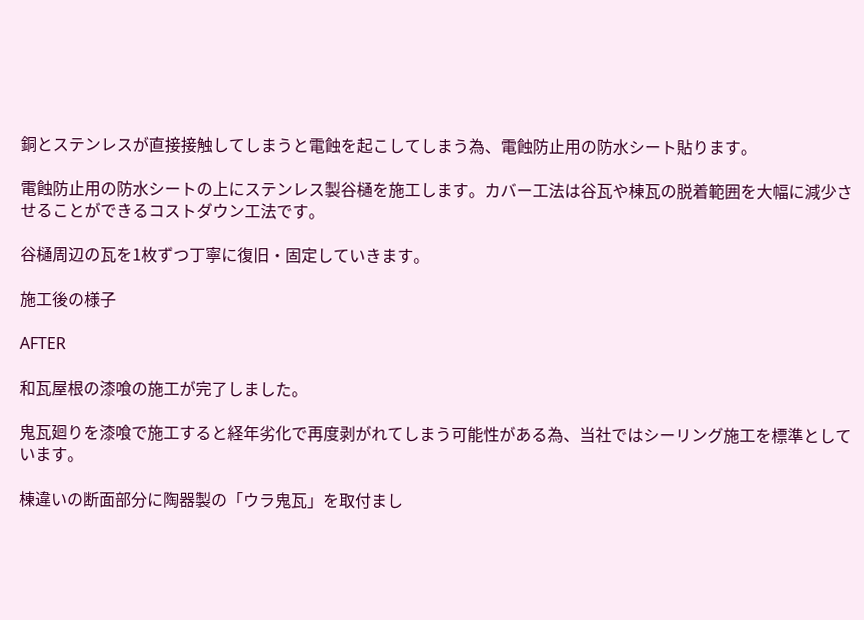銅とステンレスが直接接触してしまうと電蝕を起こしてしまう為、電蝕防止用の防水シート貼ります。

電蝕防止用の防水シートの上にステンレス製谷樋を施工します。カバー工法は谷瓦や棟瓦の脱着範囲を大幅に減少させることができるコストダウン工法です。

谷樋周辺の瓦を1枚ずつ丁寧に復旧・固定していきます。

施工後の様子

AFTER

和瓦屋根の漆喰の施工が完了しました。

鬼瓦廻りを漆喰で施工すると経年劣化で再度剥がれてしまう可能性がある為、当社ではシーリング施工を標準としています。

棟違いの断面部分に陶器製の「ウラ鬼瓦」を取付まし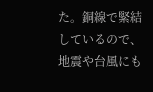た。銅線で緊結しているので、地震や台風にも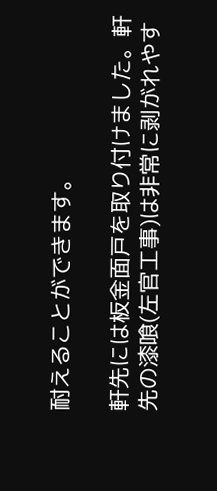耐えることができます。

軒先には板金面戸を取り付けました。軒先の漆喰(左官工事)は非常に剥がれやす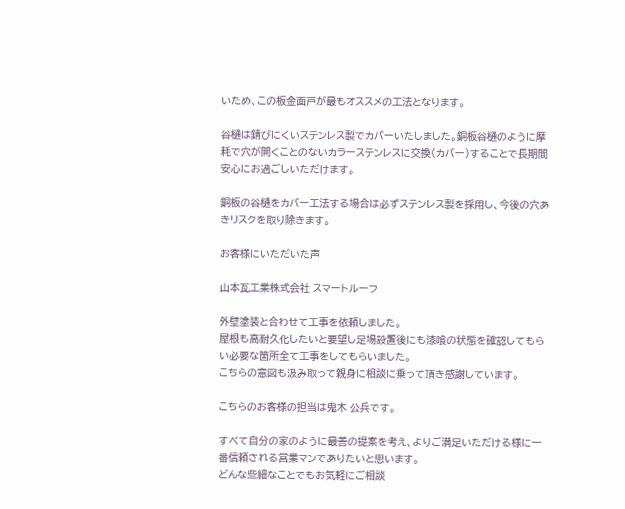いため、この板金面戸が最もオススメの工法となります。

谷樋は錆びにくいステンレス製でカバーいたしました。銅板谷樋のように摩耗で穴が開くことのないカラーステンレスに交換(カバー)することで長期間安心にお過ごしいただけます。

銅板の谷樋をカバー工法する場合は必ずステンレス製を採用し、今後の穴あきリスクを取り除きます。

お客様にいただいた声

山本瓦工業株式会社 スマートルーフ

外壁塗装と合わせて工事を依頼しました。
屋根も高耐久化したいと要望し足場設置後にも漆喰の状態を確認してもらい必要な箇所全て工事をしてもらいました。
こちらの意図も汲み取って親身に相談に乗って頂き感謝しています。

こちらのお客様の担当は鬼木 公兵です。

すべて自分の家のように最善の提案を考え、よりご満足いただける様に一番信頼される営業マンでありたいと思います。
どんな些細なことでもお気軽にご相談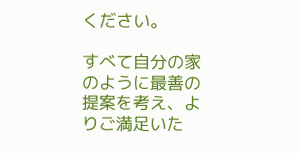ください。

すべて自分の家のように最善の提案を考え、よりご満足いた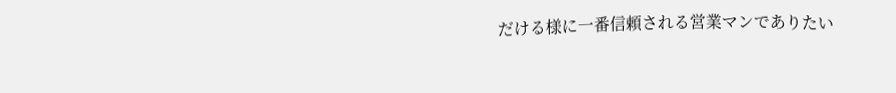だける様に一番信頼される営業マンでありたい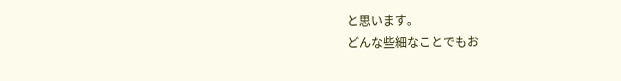と思います。
どんな些細なことでもお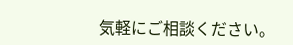気軽にご相談ください。